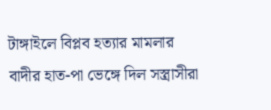টাঙ্গাইলে বিপ্লব হত্যার মামলার বাদীর হাত-পা ভেঙ্গে দিল সস্ত্রাসীরা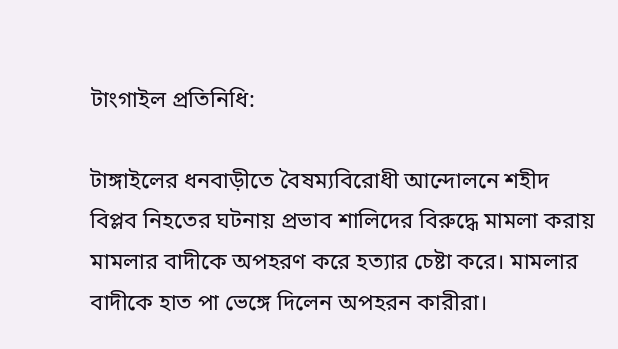টাংগাইল প্রতিনিধি:

টাঙ্গাইলের ধনবাড়ীতে বৈষম্যবিরোধী আন্দোলনে শহীদ বিপ্লব নিহতের ঘটনায় প্রভাব শালিদের বিরুদ্ধে মামলা করায় মামলার বাদীকে অপহরণ করে হত্যার চেষ্টা করে। মামলার বাদীকে হাত পা ভেঙ্গে দিলেন অপহরন কারীরা।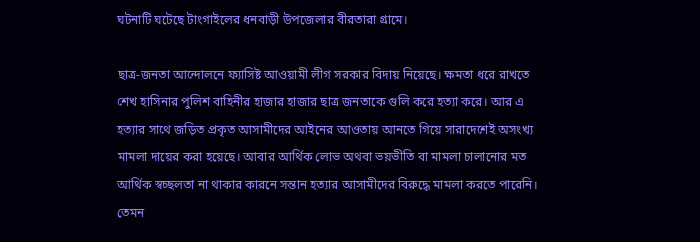ঘটনাটি ঘটেছে টাংগাইলের ধনবাড়ী উপজেলার বীরতারা গ্রামে।

ছাত্র-জনতা আন্দোলনে ফ্যাসিষ্ট আওয়ামী লীগ সরকার বিদায় নিয়েছে। ক্ষমতা ধরে রাখতে শেখ হাসিনার পুলিশ বাহিনীর হাজার হাজার ছাত্র জনতাকে গুলি করে হত্যা করে। আর এ হত্যার সাথে জড়িত প্রকৃত আসামীদের আইনের আওতায় আনতে গিয়ে সারাদেশেই অসংখ্য মামলা দায়ের করা হয়েছে। আবার আর্থিক লোভ অথবা ভয়ভীতি বা মামলা চালানোর মত আর্থিক স্বচ্ছলতা না থাকার কারনে সন্তান হত্যার আসামীদের বিরুদ্ধে মামলা করতে পারেনি। তেমন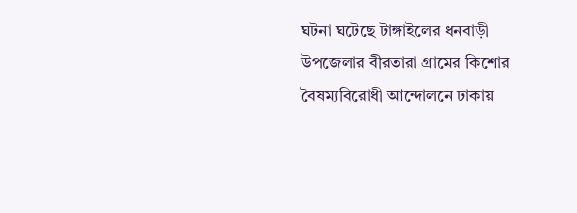ঘটনা ঘটেছে টাঙ্গাইলের ধনবাড়ী উপজেলার বীরতারা গ্রামের কিশোর বৈষম্যবিরোধী আন্দোলনে ঢাকায়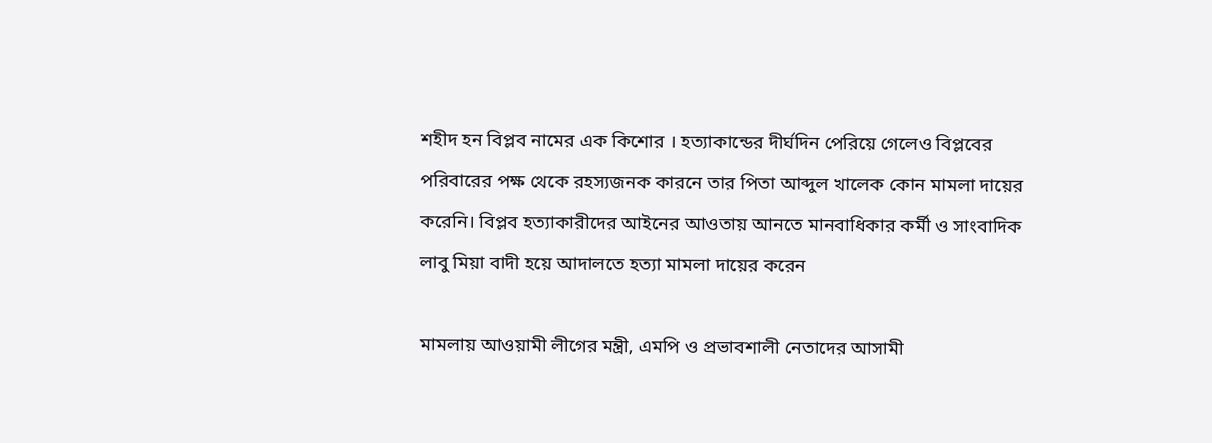শহীদ হন বিপ্লব নামের এক কিশোর । হত্যাকান্ডের দীর্ঘদিন পেরিয়ে গেলেও বিপ্লবের পরিবারের পক্ষ থেকে রহস্যজনক কারনে তার পিতা আব্দুল খালেক কোন মামলা দায়ের করেনি। বিপ্লব হত্যাকারীদের আইনের আওতায় আনতে মানবাধিকার কর্মী ও সাংবাদিক লাবু মিয়া বাদী হয়ে আদালতে হত্যা মামলা দায়ের করেন

মামলায় আওয়ামী লীগের মন্ত্রী, এমপি ও প্রভাবশালী নেতাদের আসামী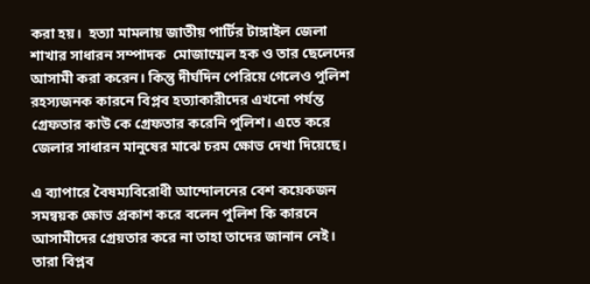করা হয়।  হত্যা মামলায় জাতীয় পার্টির টাঙ্গাইল জেলা শাখার সাধারন সম্পাদক  মোজাম্মেল হক ও তার ছেলেদের আসামী করা করেন। কিন্তু দীর্ঘদিন পেরিয়ে গেলেও পুলিশ রহস্যজনক কারনে বিপ্লব হত্যাকারীদের এখনো পর্যন্ত গ্রেফতার কাউ কে গ্রেফতার করেনি পুলিশ। এতে করে জেলার সাধারন মানুষের মাঝে চরম ক্ষোভ দেখা দিয়েছে।

এ ব্যাপারে বৈষম্যবিরোধী আন্দোলনের বেশ কয়েকজন সমন্বয়ক ক্ষোভ প্রকাশ করে বলেন পুলিশ কি কারনে আসামীদের গ্রেয়তার করে না তাহা তাদের জানান নেই। তারা বিপ্লব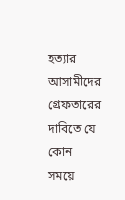হত্যার আসামীদের গ্রেফতারের দাবিতে যে কোন সময়ে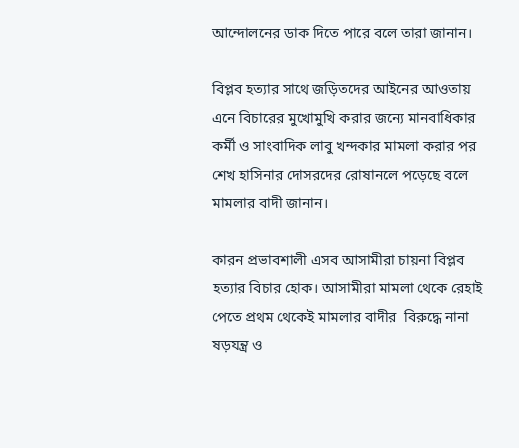আন্দোলনের ডাক দিতে পারে বলে তারা জানান।

বিপ্লব হত্যার সাথে জড়িতদের আইনের আওতায় এনে বিচারের মুখোমুখি করার জন্যে মানবাধিকার কর্মী ও সাংবাদিক লাবু খন্দকার মামলা করার পর শেখ হাসিনার দোসরদের রোষানলে পড়েছে বলে মামলার বাদী জানান।

কারন প্রভাবশালী এসব আসামীরা চায়না বিপ্লব হত্যার বিচার হোক। আসামীরা মামলা থেকে রেহাই পেতে প্রথম থেকেই মামলার বাদীর  বিরুদ্ধে নানা ষড়যন্ত্র ও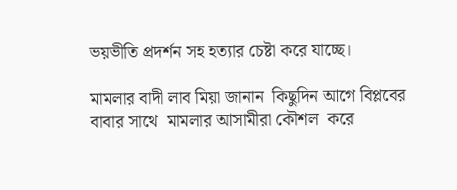ভয়ভীতি প্রদর্শন সহ হত্যার চেষ্টা করে যাচ্ছে।

মামলার বাদী লাব মিয়া জানান  কিছুদিন আগে বিপ্লবের বাবার সাথে  মামলার আসামীরা কৌশল  করে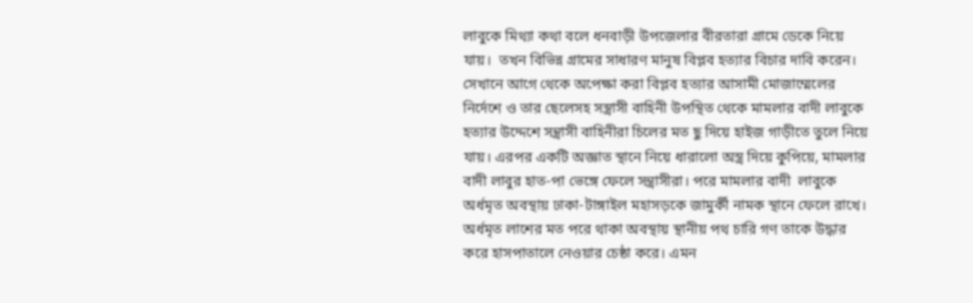লাবুকে মিথ্যা কথা বলে ধনবাড়ী উপজেলার বীরতারা গ্রামে ডেকে নিয়ে যায়।  তখন বিভিন্ন গ্রামের সাধারণ মানুষ বিপ্লব হত্যার বিচার দাবি করেন। সেখানে আগে থেকে অপেক্ষা করা বিপ্লব হত্যার আসামী মোজাম্মেলের নির্দেশে ও তার ছেলেসহ সস্ত্রাসী বাহিনী উপস্থিত থেকে মামলার বাদী লাবুকে হত্যার উদ্দেশে সন্ত্রাসী বাহিনীরা চিলের মত ছু দিয়ে হাইজ গাড়ীতে তুলে নিয়ে যায়। এরপর একটি অজ্ঞাত স্থানে নিয়ে ধারালো অস্ত্র দিয়ে কুপিয়ে, মামলার বাদী লাবুর হাত-পা ভেঙ্গে ফেলে সন্ত্রাসীরা। পরে মামলার বাদী  লাবুকে অর্ধমৃত অবস্থায় ঢাকা-টাঙ্গাইল মহাসড়কে জামুর্কী নামক স্থানে ফেলে রাখে। অর্ধমৃত লাশের মত পরে থাকা অবস্থায় স্থানীয় পথ চারি গণ তাকে উদ্ধার করে হাসপাতালে নেওয়ার চেষ্ঠা করে। এমন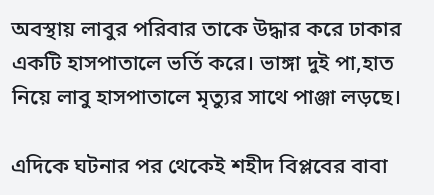অবস্থায় লাবুর পরিবার তাকে উদ্ধার করে ঢাকার একটি হাসপাতালে ভর্তি করে। ভাঙ্গা দুই পা,হাত নিয়ে লাবু হাসপাতালে মৃত্যুর সাথে পাঞ্জা লড়ছে।

এদিকে ঘটনার পর থেকেই শহীদ বিপ্লবের বাবা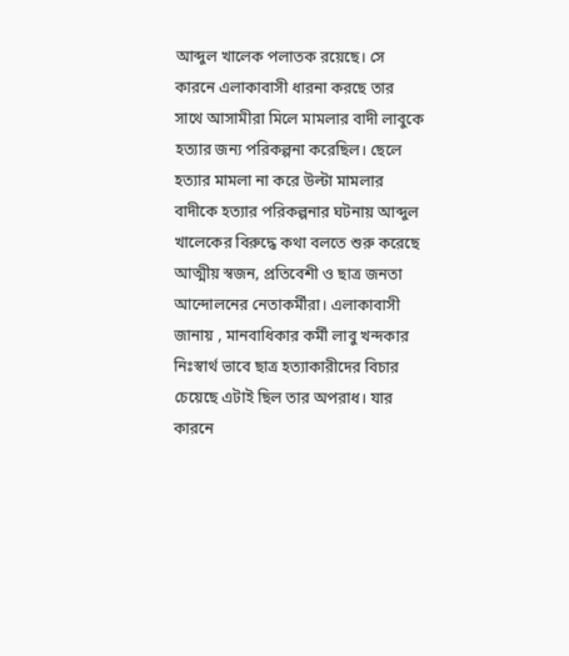আব্দুল খালেক পলাতক রয়েছে। সে কারনে এলাকাবাসী ধারনা করছে তার সাথে আসামীরা মিলে মামলার বাদী লাবুকে হত্যার জন্য পরিকল্পনা করেছিল। ছেলে হত্যার মামলা না করে উল্টা মামলার বাদীকে হত্যার পরিকল্পনার ঘটনায় আব্দুল খালেকের বিরুদ্ধে কথা বলতে শুরু করেছে আত্মীয় স্বজন, প্রতিবেশী ও ছাত্র জনতা আন্দোলনের নেতাকর্মীরা। এলাকাবাসী জানায় , মানবাধিকার কর্মী লাবু খন্দকার নিঃস্বার্থ ভাবে ছাত্র হত্যাকারীদের বিচার চেয়েছে এটাই ছিল তার অপরাধ। যার কারনে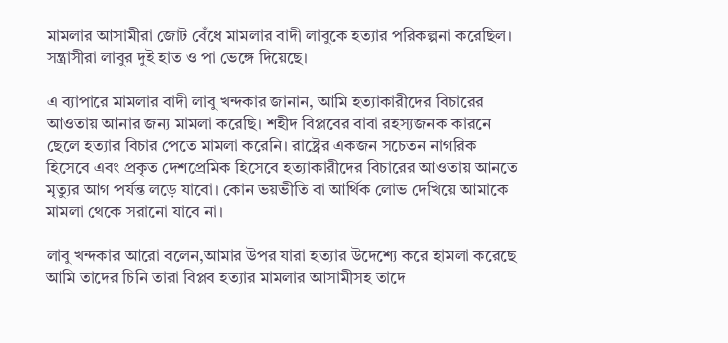মামলার আসামীরা জোট বেঁধে মামলার বাদী লাবুকে হত্যার পরিকল্পনা করেছিল। সন্ত্রাসীরা লাবুর দুই হাত ও পা ভেঙ্গে দিয়েছে।

এ ব্যাপারে মামলার বাদী লাবু খন্দকার জানান, আমি হত্যাকারীদের বিচারের আওতায় আনার জন্য মামলা করেছি। শহীদ বিপ্লবের বাবা রহস্যজনক কারনে ছেলে হত্যার বিচার পেতে মামলা করেনি। রাষ্ট্রের একজন সচেতন নাগরিক হিসেবে এবং প্রকৃত দেশপ্রেমিক হিসেবে হত্যাকারীদের বিচারের আওতায় আনতে মৃত্যুর আগ পর্যন্ত লড়ে যাবো। কোন ভয়ভীতি বা আর্থিক লোভ দেখিয়ে আমাকে মামলা থেকে সরানো যাবে না।

লাবু খন্দকার আরো বলেন,আমার উপর যারা হত্যার উদেশ্যে করে হামলা করেছে আমি তাদের চিনি তারা বিপ্লব হত্যার মামলার আসামীসহ তাদে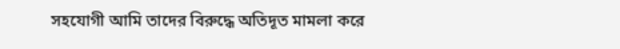সহযোগী আমি তাদের বিরুদ্ধে অতিদূত মামলা করে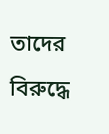তাদের বিরুদ্ধে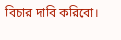বিচার দাবি করিবো।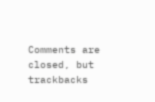Comments are closed, but trackbacks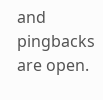and pingbacks are open.